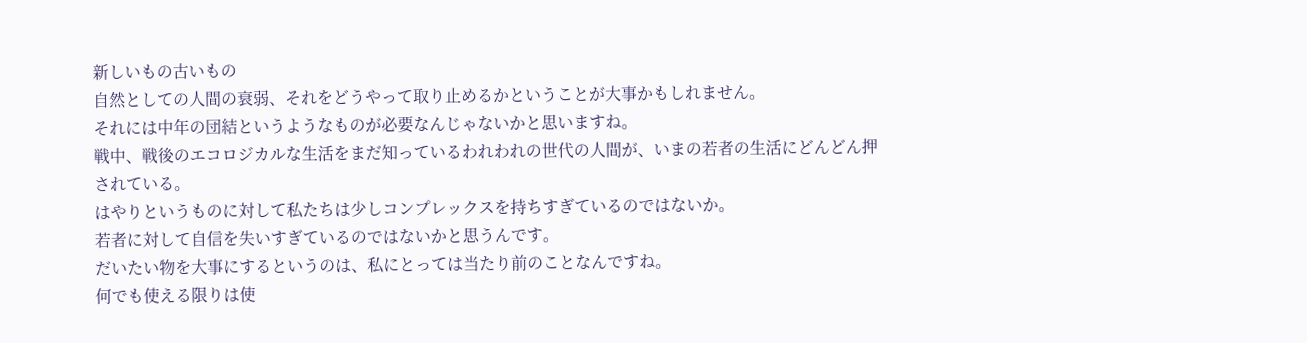新しいもの古いもの
自然としての人間の衰弱、それをどうやって取り止めるかということが大事かもしれません。
それには中年の団結というようなものが必要なんじゃないかと思いますね。
戦中、戦後のエコロジカルな生活をまだ知っているわれわれの世代の人間が、いまの若者の生活にどんどん押されている。
はやりというものに対して私たちは少しコンプレックスを持ちすぎているのではないか。
若者に対して自信を失いすぎているのではないかと思うんです。
だいたい物を大事にするというのは、私にとっては当たり前のことなんですね。
何でも使える限りは使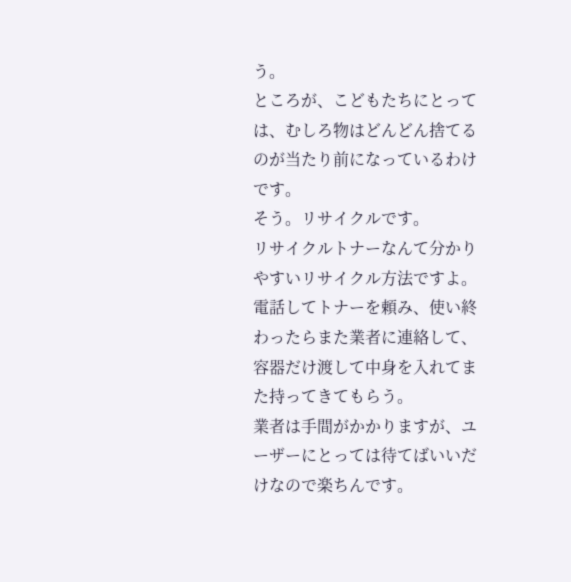う。
ところが、こどもたちにとっては、むしろ物はどんどん捨てるのが当たり前になっているわけです。
そう。リサイクルです。
リサイクルトナーなんて分かりやすいリサイクル方法ですよ。
電話してトナーを頼み、使い終わったらまた業者に連絡して、容器だけ渡して中身を入れてまた持ってきてもらう。
業者は手間がかかりますが、ユーザーにとっては待てばいいだけなので楽ちんです。